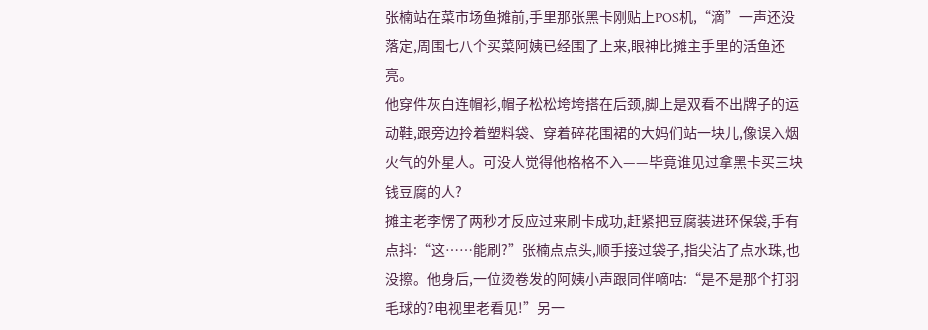张楠站在菜市场鱼摊前,手里那张黑卡刚贴上POS机,“滴”一声还没落定,周围七八个买菜阿姨已经围了上来,眼神比摊主手里的活鱼还亮。
他穿件灰白连帽衫,帽子松松垮垮搭在后颈,脚上是双看不出牌子的运动鞋,跟旁边拎着塑料袋、穿着碎花围裙的大妈们站一块儿,像误入烟火气的外星人。可没人觉得他格格不入——毕竟谁见过拿黑卡买三块钱豆腐的人?
摊主老李愣了两秒才反应过来刷卡成功,赶紧把豆腐装进环保袋,手有点抖:“这……能刷?”张楠点点头,顺手接过袋子,指尖沾了点水珠,也没擦。他身后,一位烫卷发的阿姨小声跟同伴嘀咕:“是不是那个打羽毛球的?电视里老看见!”另一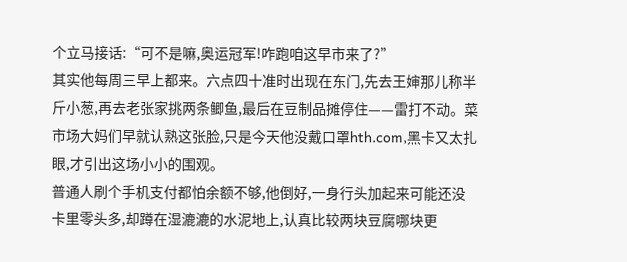个立马接话:“可不是嘛,奥运冠军!咋跑咱这早市来了?”
其实他每周三早上都来。六点四十准时出现在东门,先去王婶那儿称半斤小葱,再去老张家挑两条鲫鱼,最后在豆制品摊停住——雷打不动。菜市场大妈们早就认熟这张脸,只是今天他没戴口罩hth.com,黑卡又太扎眼,才引出这场小小的围观。
普通人刷个手机支付都怕余额不够,他倒好,一身行头加起来可能还没卡里零头多,却蹲在湿漉漉的水泥地上,认真比较两块豆腐哪块更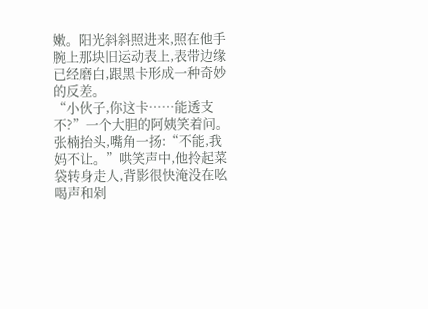嫩。阳光斜斜照进来,照在他手腕上那块旧运动表上,表带边缘已经磨白,跟黑卡形成一种奇妙的反差。
“小伙子,你这卡……能透支不?”一个大胆的阿姨笑着问。张楠抬头,嘴角一扬:“不能,我妈不让。”哄笑声中,他拎起菜袋转身走人,背影很快淹没在吆喝声和剁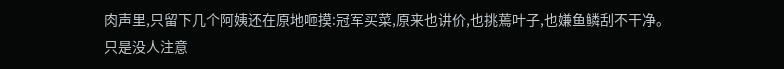肉声里,只留下几个阿姨还在原地咂摸:冠军买菜,原来也讲价,也挑蔫叶子,也嫌鱼鳞刮不干净。
只是没人注意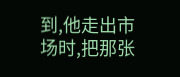到,他走出市场时,把那张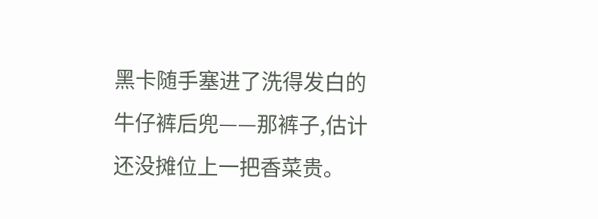黑卡随手塞进了洗得发白的牛仔裤后兜——那裤子,估计还没摊位上一把香菜贵。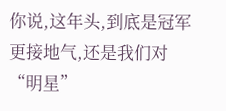你说,这年头,到底是冠军更接地气,还是我们对“明星”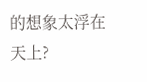的想象太浮在天上?